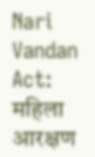Nari Vandan Act: महिला आरक्षण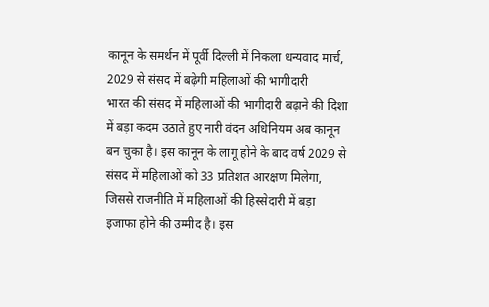कानून के समर्थन में पूर्वी दिल्ली में निकला धन्यवाद मार्च, 2029 से संसद में बढ़ेगी महिलाओं की भागीदारी
भारत की संसद में महिलाओं की भागीदारी बढ़ाने की दिशा में बड़ा कदम उठाते हुए नारी वंदन अधिनियम अब कानून बन चुका है। इस कानून के लागू होने के बाद वर्ष 2029 से संसद में महिलाओं को 33 प्रतिशत आरक्षण मिलेगा, जिससे राजनीति में महिलाओं की हिस्सेदारी में बड़ा इजाफा होने की उम्मीद है। इस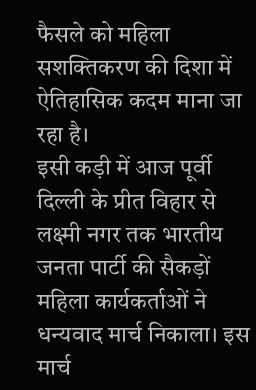फैसले को महिला सशक्तिकरण की दिशा में ऐतिहासिक कदम माना जा रहा है।
इसी कड़ी में आज पूर्वी दिल्ली के प्रीत विहार से लक्ष्मी नगर तक भारतीय जनता पार्टी की सैकड़ों महिला कार्यकर्ताओं ने धन्यवाद मार्च निकाला। इस मार्च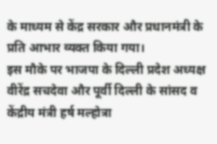के माध्यम से केंद्र सरकार और प्रधानमंत्री के प्रति आभार व्यक्त किया गया।
इस मौके पर भाजपा के दिल्ली प्रदेश अध्यक्ष वीरेंद्र सचदेवा और पूर्वी दिल्ली के सांसद व केंद्रीय मंत्री हर्ष मल्होत्रा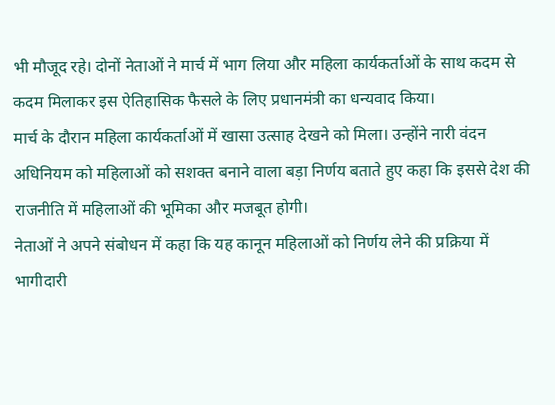भी मौजूद रहे। दोनों नेताओं ने मार्च में भाग लिया और महिला कार्यकर्ताओं के साथ कदम से कदम मिलाकर इस ऐतिहासिक फैसले के लिए प्रधानमंत्री का धन्यवाद किया।
मार्च के दौरान महिला कार्यकर्ताओं में खासा उत्साह देखने को मिला। उन्होंने नारी वंदन अधिनियम को महिलाओं को सशक्त बनाने वाला बड़ा निर्णय बताते हुए कहा कि इससे देश की राजनीति में महिलाओं की भूमिका और मजबूत होगी।
नेताओं ने अपने संबोधन में कहा कि यह कानून महिलाओं को निर्णय लेने की प्रक्रिया में भागीदारी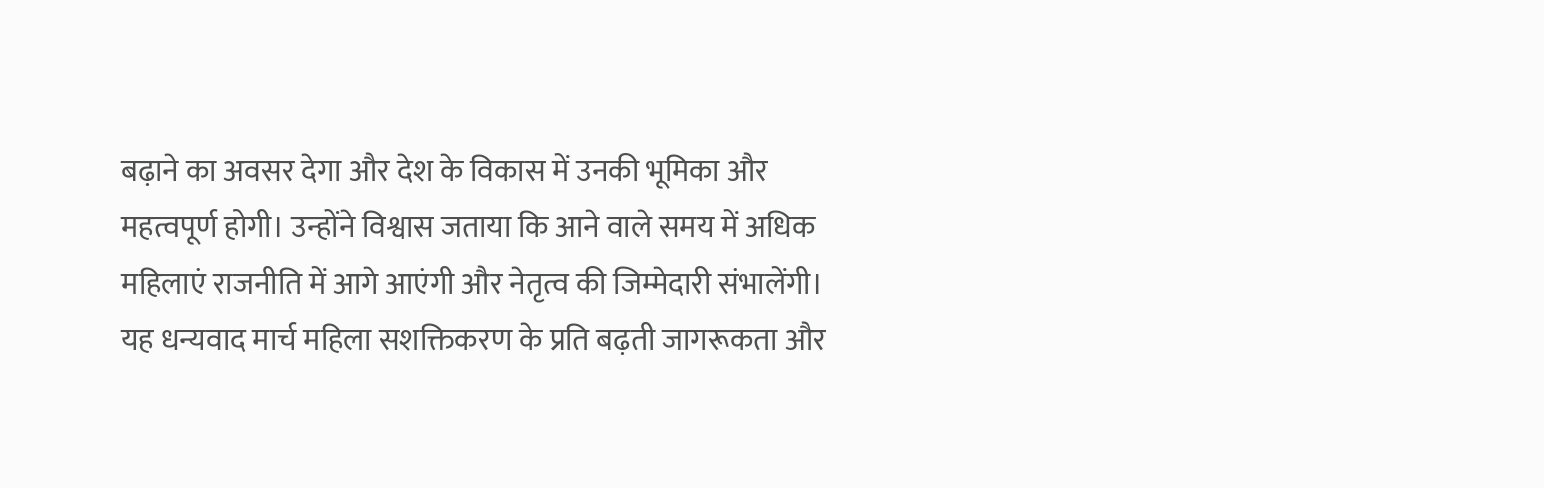बढ़ाने का अवसर देगा और देश के विकास में उनकी भूमिका और महत्वपूर्ण होगी। उन्होंने विश्वास जताया कि आने वाले समय में अधिक महिलाएं राजनीति में आगे आएंगी और नेतृत्व की जिम्मेदारी संभालेंगी।
यह धन्यवाद मार्च महिला सशक्तिकरण के प्रति बढ़ती जागरूकता और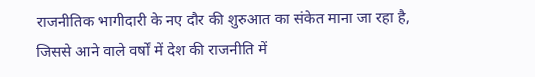राजनीतिक भागीदारी के नए दौर की शुरुआत का संकेत माना जा रहा है, जिससे आने वाले वर्षों में देश की राजनीति में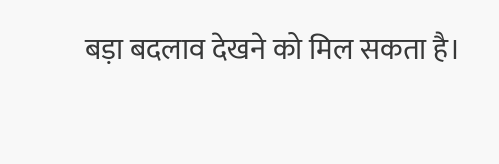बड़ा बदलाव देखने को मिल सकता है।